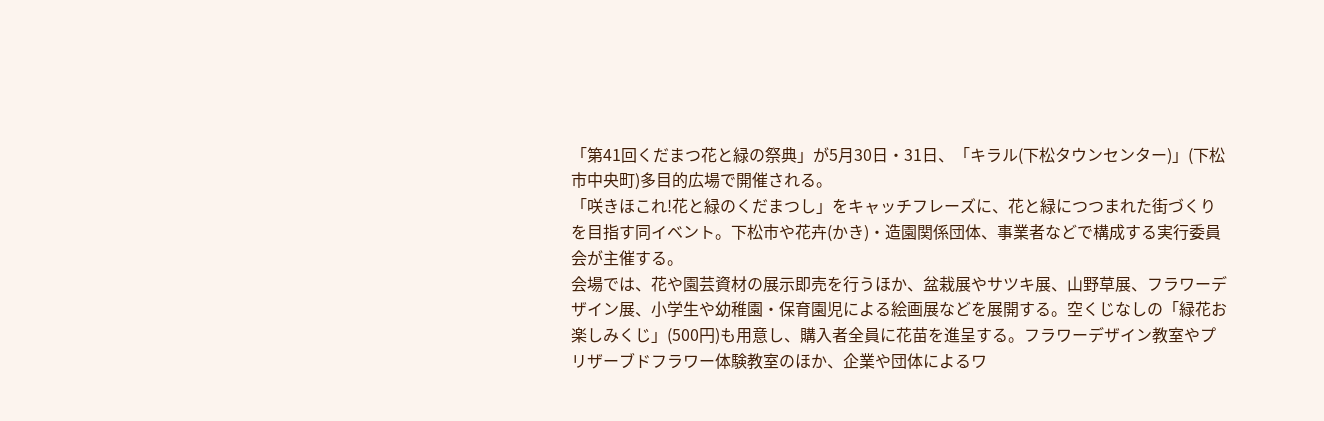「第41回くだまつ花と緑の祭典」が5月30日・31日、「キラル(下松タウンセンター)」(下松市中央町)多目的広場で開催される。
「咲きほこれ!花と緑のくだまつし」をキャッチフレーズに、花と緑につつまれた街づくりを目指す同イベント。下松市や花卉(かき)・造園関係団体、事業者などで構成する実行委員会が主催する。
会場では、花や園芸資材の展示即売を行うほか、盆栽展やサツキ展、山野草展、フラワーデザイン展、小学生や幼稚園・保育園児による絵画展などを展開する。空くじなしの「緑花お楽しみくじ」(500円)も用意し、購入者全員に花苗を進呈する。フラワーデザイン教室やプリザーブドフラワー体験教室のほか、企業や団体によるワ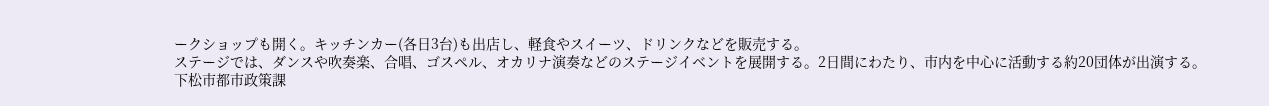ークショップも開く。キッチンカー(各日3台)も出店し、軽食やスイーツ、ドリンクなどを販売する。
ステージでは、ダンスや吹奏楽、合唱、ゴスペル、オカリナ演奏などのステージイベントを展開する。2日間にわたり、市内を中心に活動する約20団体が出演する。
下松市都市政策課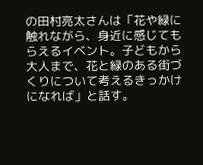の田村亮太さんは「花や緑に触れながら、身近に感じてもらえるイベント。子どもから大人まで、花と緑のある街づくりについて考えるきっかけになれば」と話す。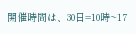開催時間は、30日=10時~17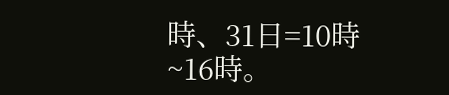時、31日=10時~16時。